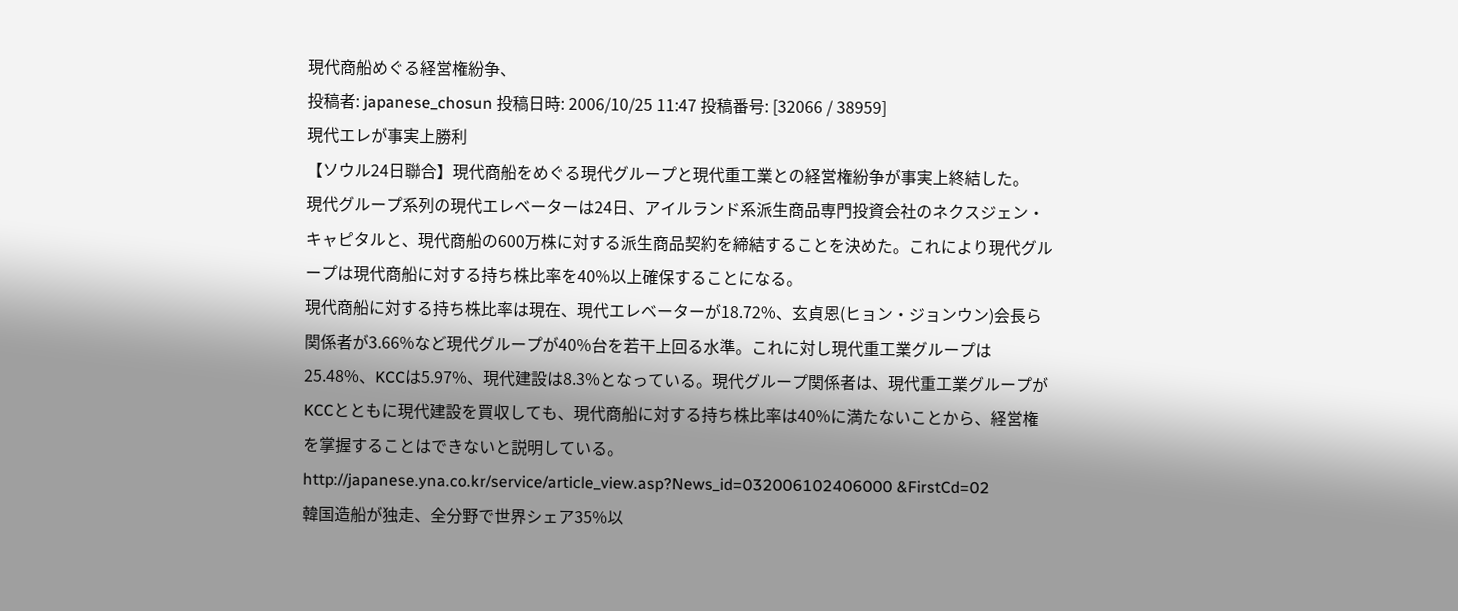現代商船めぐる経営権紛争、
投稿者: japanese_chosun 投稿日時: 2006/10/25 11:47 投稿番号: [32066 / 38959]
現代エレが事実上勝利
【ソウル24日聯合】現代商船をめぐる現代グループと現代重工業との経営権紛争が事実上終結した。
現代グループ系列の現代エレベーターは24日、アイルランド系派生商品専門投資会社のネクスジェン・キャピタルと、現代商船の600万株に対する派生商品契約を締結することを決めた。これにより現代グループは現代商船に対する持ち株比率を40%以上確保することになる。
現代商船に対する持ち株比率は現在、現代エレベーターが18.72%、玄貞恩(ヒョン・ジョンウン)会長ら関係者が3.66%など現代グループが40%台を若干上回る水準。これに対し現代重工業グループは25.48%、KCCは5.97%、現代建設は8.3%となっている。現代グループ関係者は、現代重工業グループがKCCとともに現代建設を買収しても、現代商船に対する持ち株比率は40%に満たないことから、経営権を掌握することはできないと説明している。
http://japanese.yna.co.kr/service/article_view.asp?News_id=032006102406000 &FirstCd=02
韓国造船が独走、全分野で世界シェア35%以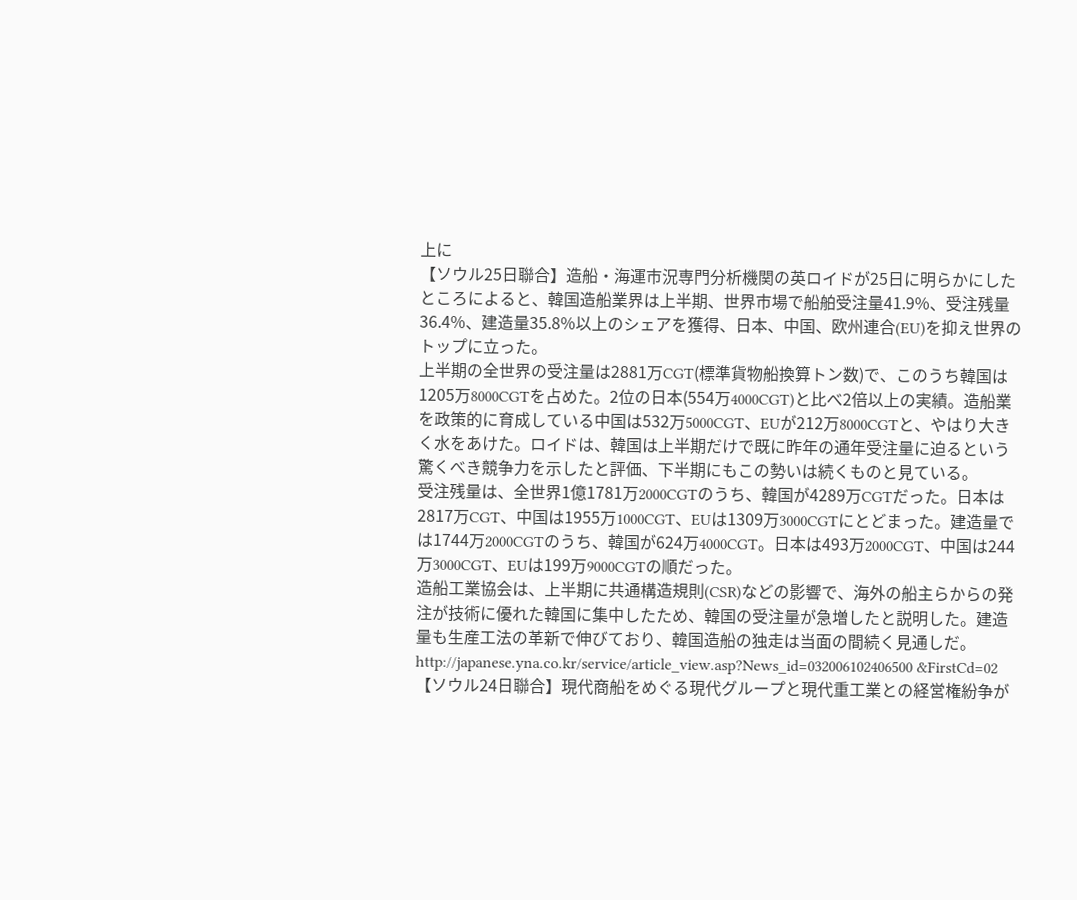上に
【ソウル25日聯合】造船・海運市況専門分析機関の英ロイドが25日に明らかにしたところによると、韓国造船業界は上半期、世界市場で船舶受注量41.9%、受注残量36.4%、建造量35.8%以上のシェアを獲得、日本、中国、欧州連合(EU)を抑え世界のトップに立った。
上半期の全世界の受注量は2881万CGT(標準貨物船換算トン数)で、このうち韓国は1205万8000CGTを占めた。2位の日本(554万4000CGT)と比べ2倍以上の実績。造船業を政策的に育成している中国は532万5000CGT、EUが212万8000CGTと、やはり大きく水をあけた。ロイドは、韓国は上半期だけで既に昨年の通年受注量に迫るという驚くべき競争力を示したと評価、下半期にもこの勢いは続くものと見ている。
受注残量は、全世界1億1781万2000CGTのうち、韓国が4289万CGTだった。日本は2817万CGT、中国は1955万1000CGT、EUは1309万3000CGTにとどまった。建造量では1744万2000CGTのうち、韓国が624万4000CGT。日本は493万2000CGT、中国は244万3000CGT、EUは199万9000CGTの順だった。
造船工業協会は、上半期に共通構造規則(CSR)などの影響で、海外の船主らからの発注が技術に優れた韓国に集中したため、韓国の受注量が急増したと説明した。建造量も生産工法の革新で伸びており、韓国造船の独走は当面の間続く見通しだ。
http://japanese.yna.co.kr/service/article_view.asp?News_id=032006102406500 &FirstCd=02
【ソウル24日聯合】現代商船をめぐる現代グループと現代重工業との経営権紛争が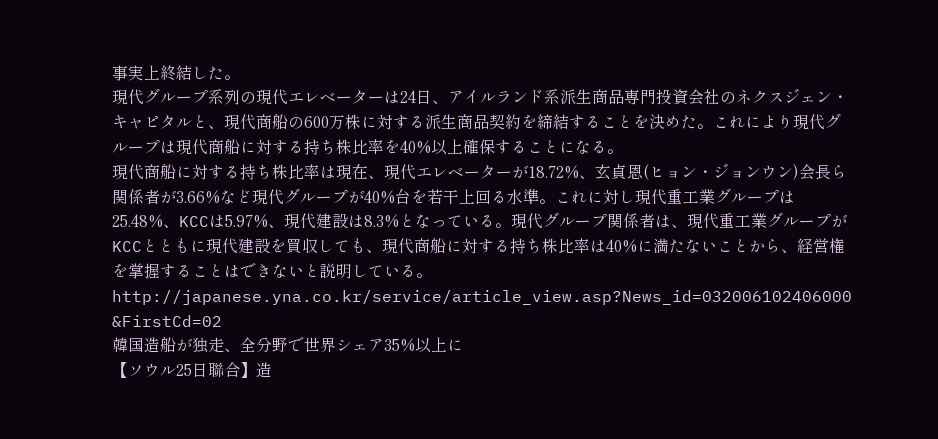事実上終結した。
現代グループ系列の現代エレベーターは24日、アイルランド系派生商品専門投資会社のネクスジェン・キャピタルと、現代商船の600万株に対する派生商品契約を締結することを決めた。これにより現代グループは現代商船に対する持ち株比率を40%以上確保することになる。
現代商船に対する持ち株比率は現在、現代エレベーターが18.72%、玄貞恩(ヒョン・ジョンウン)会長ら関係者が3.66%など現代グループが40%台を若干上回る水準。これに対し現代重工業グループは25.48%、KCCは5.97%、現代建設は8.3%となっている。現代グループ関係者は、現代重工業グループがKCCとともに現代建設を買収しても、現代商船に対する持ち株比率は40%に満たないことから、経営権を掌握することはできないと説明している。
http://japanese.yna.co.kr/service/article_view.asp?News_id=032006102406000 &FirstCd=02
韓国造船が独走、全分野で世界シェア35%以上に
【ソウル25日聯合】造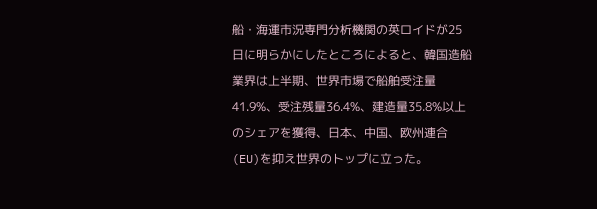船・海運市況専門分析機関の英ロイドが25日に明らかにしたところによると、韓国造船業界は上半期、世界市場で船舶受注量41.9%、受注残量36.4%、建造量35.8%以上のシェアを獲得、日本、中国、欧州連合(EU)を抑え世界のトップに立った。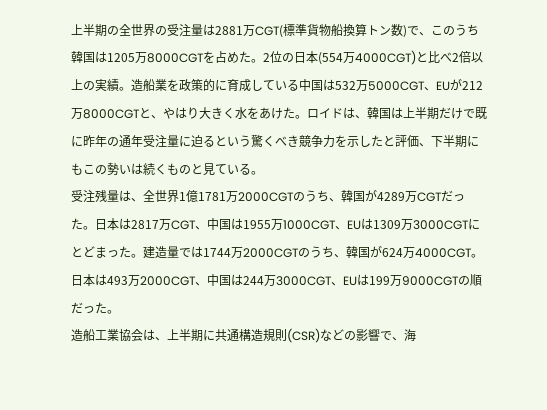上半期の全世界の受注量は2881万CGT(標準貨物船換算トン数)で、このうち韓国は1205万8000CGTを占めた。2位の日本(554万4000CGT)と比べ2倍以上の実績。造船業を政策的に育成している中国は532万5000CGT、EUが212万8000CGTと、やはり大きく水をあけた。ロイドは、韓国は上半期だけで既に昨年の通年受注量に迫るという驚くべき競争力を示したと評価、下半期にもこの勢いは続くものと見ている。
受注残量は、全世界1億1781万2000CGTのうち、韓国が4289万CGTだった。日本は2817万CGT、中国は1955万1000CGT、EUは1309万3000CGTにとどまった。建造量では1744万2000CGTのうち、韓国が624万4000CGT。日本は493万2000CGT、中国は244万3000CGT、EUは199万9000CGTの順だった。
造船工業協会は、上半期に共通構造規則(CSR)などの影響で、海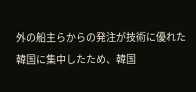外の船主らからの発注が技術に優れた韓国に集中したため、韓国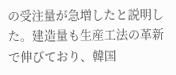の受注量が急増したと説明した。建造量も生産工法の革新で伸びており、韓国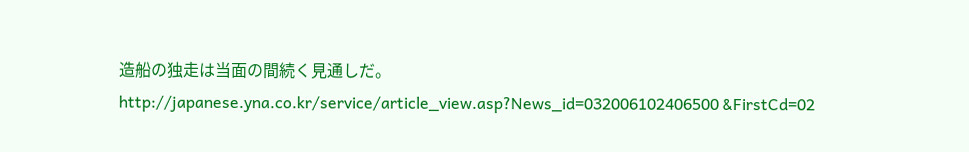造船の独走は当面の間続く見通しだ。
http://japanese.yna.co.kr/service/article_view.asp?News_id=032006102406500 &FirstCd=02